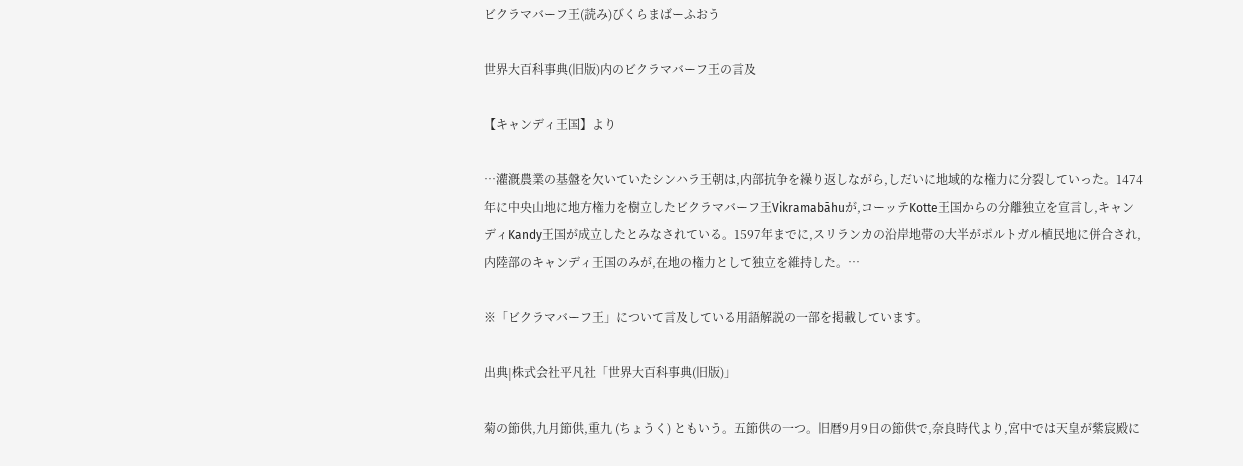ビクラマバーフ王(読み)びくらまばーふおう

世界大百科事典(旧版)内のビクラマバーフ王の言及

【キャンディ王国】より

…灌漑農業の基盤を欠いていたシンハラ王朝は,内部抗争を繰り返しながら,しだいに地域的な権力に分裂していった。1474年に中央山地に地方権力を樹立したビクラマバーフ王Vikramabāhuが,コーッテKotte王国からの分離独立を宣言し,キャンディKandy王国が成立したとみなされている。1597年までに,スリランカの沿岸地帯の大半がポルトガル植民地に併合され,内陸部のキャンディ王国のみが,在地の権力として独立を維持した。…

※「ビクラマバーフ王」について言及している用語解説の一部を掲載しています。

出典|株式会社平凡社「世界大百科事典(旧版)」

菊の節供,九月節供,重九 (ちょうく) ともいう。五節供の一つ。旧暦9月9日の節供で,奈良時代より,宮中では天皇が紫宸殿に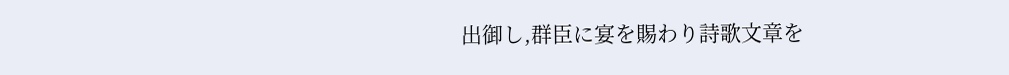出御し,群臣に宴を賜わり詩歌文章を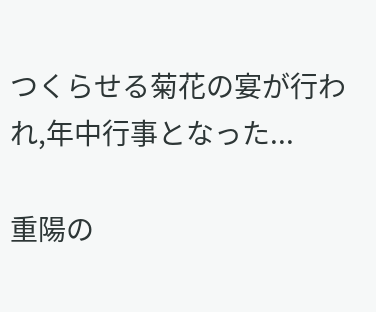つくらせる菊花の宴が行われ,年中行事となった...

重陽の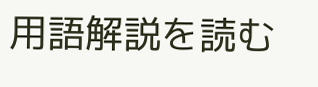用語解説を読む